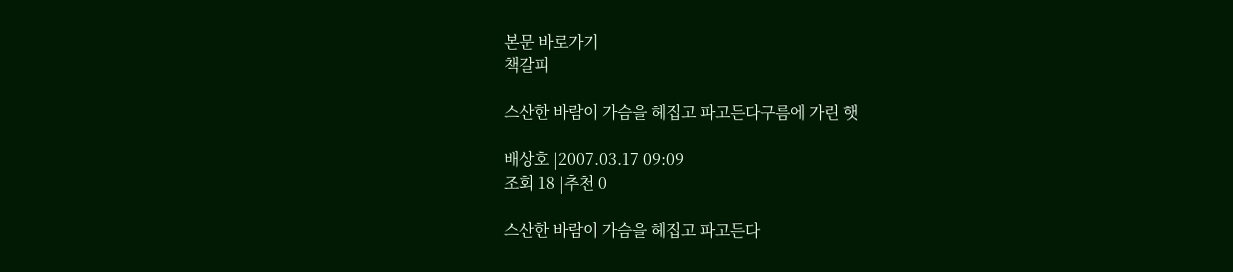본문 바로가기
책갈피

스산한 바람이 가슴을 헤집고 파고든다구름에 가린 햇

배상호 |2007.03.17 09:09
조회 18 |추천 0

스산한 바람이 가슴을 헤집고 파고든다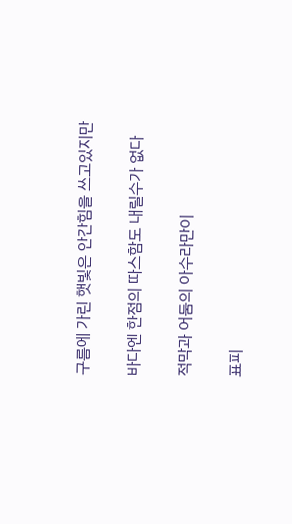구름에 가린 햇빛은 안간힘을 쓰고있지만

바다엔 한점의 따스함도 내릴수가 없다

적막과 어둠의 아수라만이

표피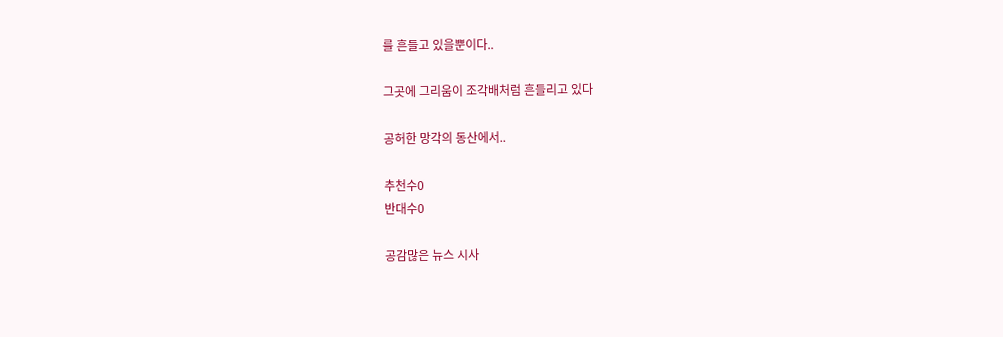를 흔들고 있을뿐이다..

그곳에 그리움이 조각배처럼 흔들리고 있다

공허한 망각의 동산에서..

추천수0
반대수0

공감많은 뉴스 시사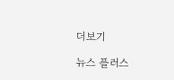더보기

뉴스 플러스